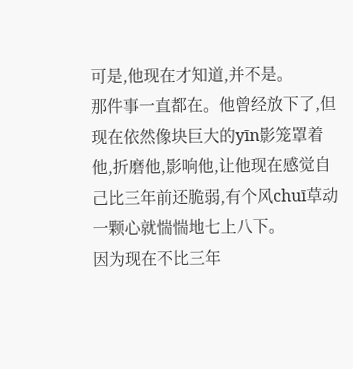可是,他现在才知道,并不是。
那件事一直都在。他曾经放下了,但现在依然像块巨大的yīn影笼罩着他,折磨他,影响他,让他现在感觉自己比三年前还脆弱,有个风chuī草动一颗心就惴惴地七上八下。
因为现在不比三年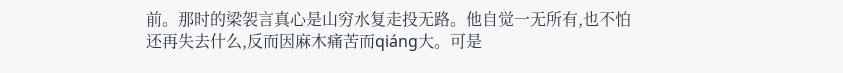前。那时的梁袈言真心是山穷水复走投无路。他自觉一无所有,也不怕还再失去什么,反而因麻木痛苦而qiáng大。可是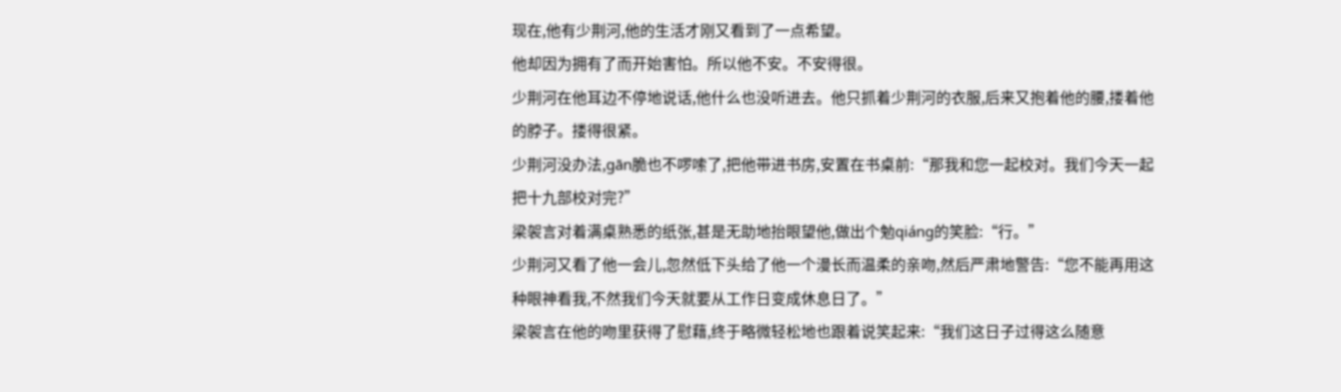现在,他有少荆河,他的生活才刚又看到了一点希望。
他却因为拥有了而开始害怕。所以他不安。不安得很。
少荆河在他耳边不停地说话,他什么也没听进去。他只抓着少荆河的衣服,后来又抱着他的腰,搂着他的脖子。搂得很紧。
少荆河没办法,gān脆也不啰嗦了,把他带进书房,安置在书桌前:“那我和您一起校对。我们今天一起把十九部校对完?”
梁袈言对着满桌熟悉的纸张,甚是无助地抬眼望他,做出个勉qiáng的笑脸:“行。”
少荆河又看了他一会儿,忽然低下头给了他一个漫长而温柔的亲吻,然后严肃地警告:“您不能再用这种眼神看我,不然我们今天就要从工作日变成休息日了。”
梁袈言在他的吻里获得了慰藉,终于略微轻松地也跟着说笑起来:“我们这日子过得这么随意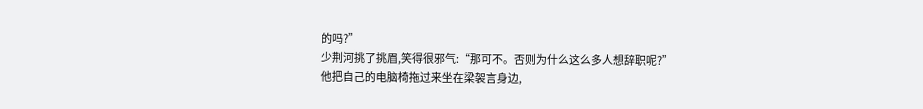的吗?”
少荆河挑了挑眉,笑得很邪气:“那可不。否则为什么这么多人想辞职呢?”
他把自己的电脑椅拖过来坐在梁袈言身边,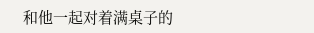和他一起对着满桌子的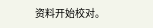资料开始校对。